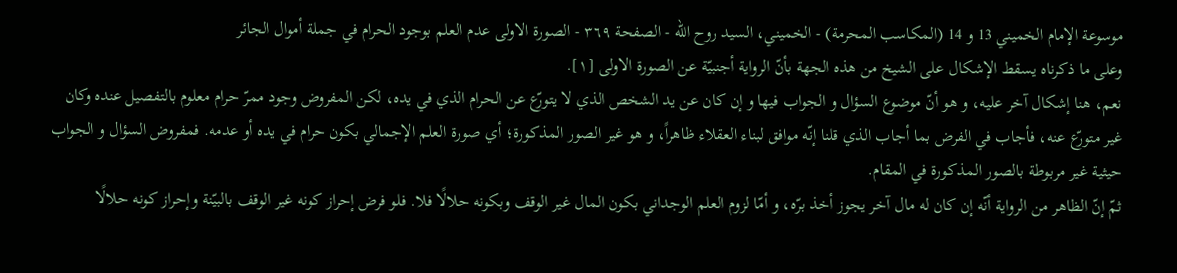موسوعة الإمام الخميني 13 و 14 (المكاسب المحرمة) - الخميني، السيد روح الله - الصفحة ٣٦٩ - الصورة الاولى عدم العلم بوجود الحرام في جملة أموال الجائر
وعلى ما ذكرناه يسقط الإشكال على الشيخ من هذه الجهة بأنّ الرواية أجنبيّة عن الصورة الاولى [١].
نعم، هنا إشكال آخر عليه، و هو أنّ موضوع السؤال و الجواب فيها و إن كان عن يد الشخص الذي لا يتورّع عن الحرام الذي في يده، لكن المفروض وجود ممرّ حرام معلوم بالتفصيل عنده وكان غير متورّع عنه، فأجاب في الفرض بما أجاب الذي قلنا إنّه موافق لبناء العقلاء ظاهراً، و هو غير الصور المذكورة؛ أي صورة العلم الإجمالي بكون حرام في يده أو عدمه. فمفروض السؤال و الجواب حيثية غير مربوطة بالصور المذكورة في المقام.
ثمّ إنّ الظاهر من الرواية أنّه إن كان له مال آخر يجوز أخذ برّه، و أمّا لزوم العلم الوجداني بكون المال غير الوقف وبكونه حلالًا فلا. فلو فرض إحراز كونه غير الوقف بالبيّنة وإحراز كونه حلالًا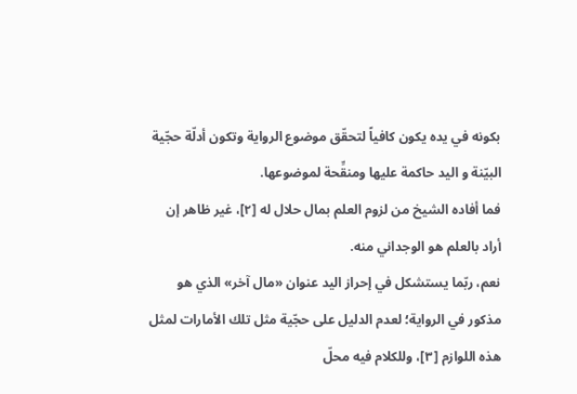بكونه في يده يكون كافياً لتحقّق موضوع الرواية وتكون أدلّة حجّية البيّنة و اليد حاكمة عليها ومنقِّحة لموضوعها.
فما أفاده الشيخ من لزوم العلم بمال حلال له [٢]، غير ظاهر إن أراد بالعلم هو الوجداني منه.
نعم، ربّما يستشكل في إحراز اليد عنوان «مال آخر» الذي هو مذكور في الرواية؛ لعدم الدليل على حجّية مثل تلك الأمارات لمثل هذه اللوازم [٣]، وللكلام فيه محلّ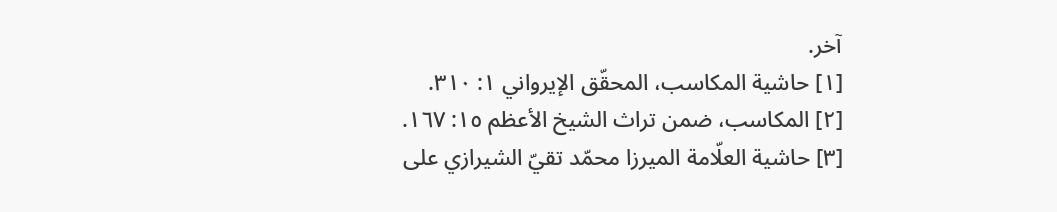آخر.
[١] حاشية المكاسب، المحقّق الإيرواني ١: ٣١٠.
[٢] المكاسب، ضمن تراث الشيخ الأعظم ١٥: ١٦٧.
[٣] حاشية العلّامة الميرزا محمّد تقيّ الشيرازي على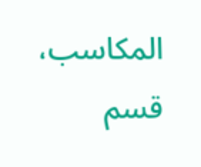المكاسب، قسم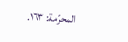المحرّمة: ١٦٣.